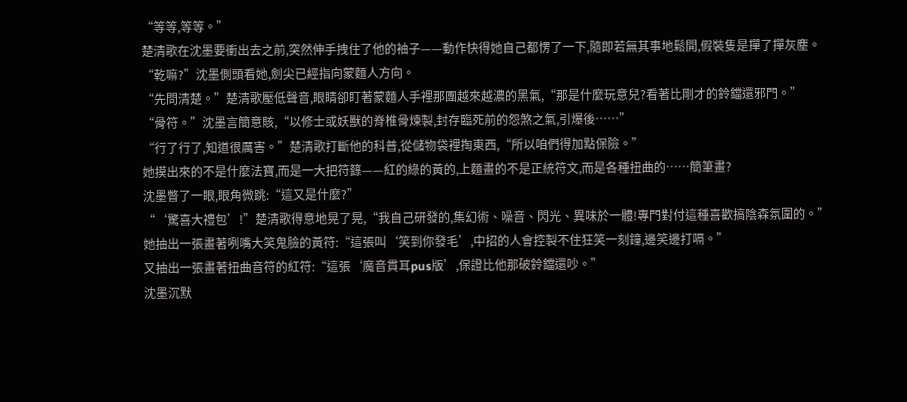“等等,等等。”
楚清歌在沈墨要衝出去之前,突然伸手拽住了他的袖子——動作快得她自己都愣了一下,隨即若無其事地鬆開,假裝隻是撣了撣灰塵。
“乾嘛?”沈墨側頭看她,劍尖已經指向蒙麵人方向。
“先問清楚。”楚清歌壓低聲音,眼睛卻盯著蒙麵人手裡那團越來越濃的黑氣,“那是什麼玩意兒?看著比剛才的鈴鐺還邪門。”
“骨符。”沈墨言簡意賅,“以修士或妖獸的脊椎骨煉製,封存臨死前的怨煞之氣,引爆後……”
“行了行了,知道很厲害。”楚清歌打斷他的科普,從儲物袋裡掏東西,“所以咱們得加點保險。”
她摸出來的不是什麼法寶,而是一大把符籙——紅的綠的黃的,上麵畫的不是正統符文,而是各種扭曲的……簡筆畫?
沈墨瞥了一眼,眼角微跳:“這又是什麼?”
“‘驚喜大禮包’!”楚清歌得意地晃了晃,“我自己研發的,集幻術、噪音、閃光、異味於一體!專門對付這種喜歡搞陰森氛圍的。”
她抽出一張畫著咧嘴大笑鬼臉的黃符:“這張叫‘笑到你發毛’,中招的人會控製不住狂笑一刻鐘,邊笑邊打嗝。”
又抽出一張畫著扭曲音符的紅符:“這張‘魔音貫耳pus版’,保證比他那破鈴鐺還吵。”
沈墨沉默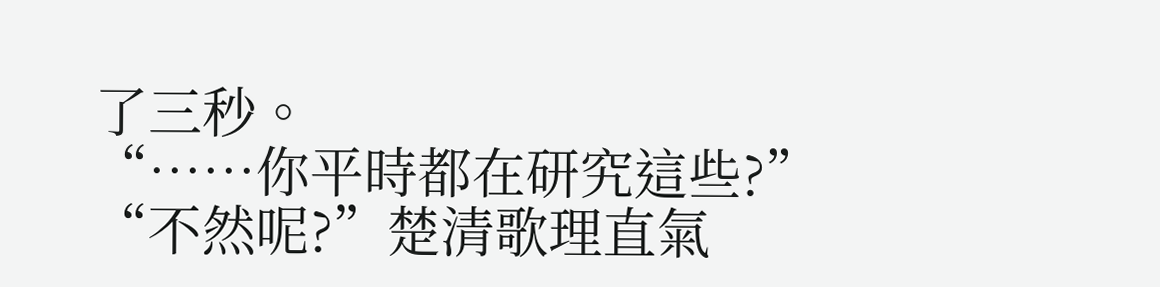了三秒。
“……你平時都在研究這些?”
“不然呢?”楚清歌理直氣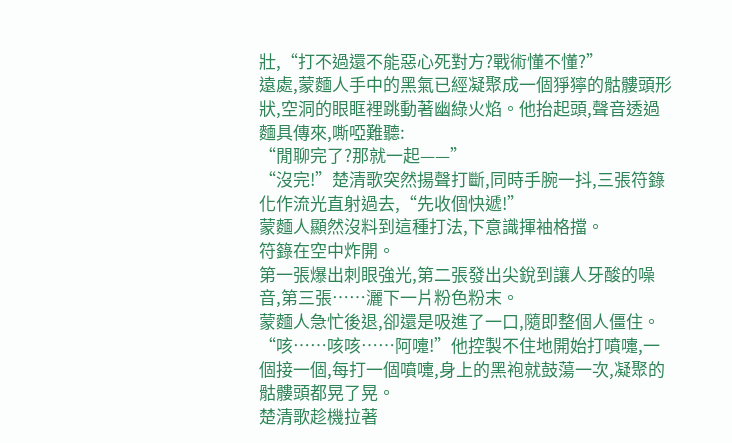壯,“打不過還不能惡心死對方?戰術懂不懂?”
遠處,蒙麵人手中的黑氣已經凝聚成一個猙獰的骷髏頭形狀,空洞的眼眶裡跳動著幽綠火焰。他抬起頭,聲音透過麵具傳來,嘶啞難聽:
“閒聊完了?那就一起——”
“沒完!”楚清歌突然揚聲打斷,同時手腕一抖,三張符籙化作流光直射過去,“先收個快遞!”
蒙麵人顯然沒料到這種打法,下意識揮袖格擋。
符籙在空中炸開。
第一張爆出刺眼強光,第二張發出尖銳到讓人牙酸的噪音,第三張……灑下一片粉色粉末。
蒙麵人急忙後退,卻還是吸進了一口,隨即整個人僵住。
“咳……咳咳……阿嚏!”他控製不住地開始打噴嚏,一個接一個,每打一個噴嚏,身上的黑袍就鼓蕩一次,凝聚的骷髏頭都晃了晃。
楚清歌趁機拉著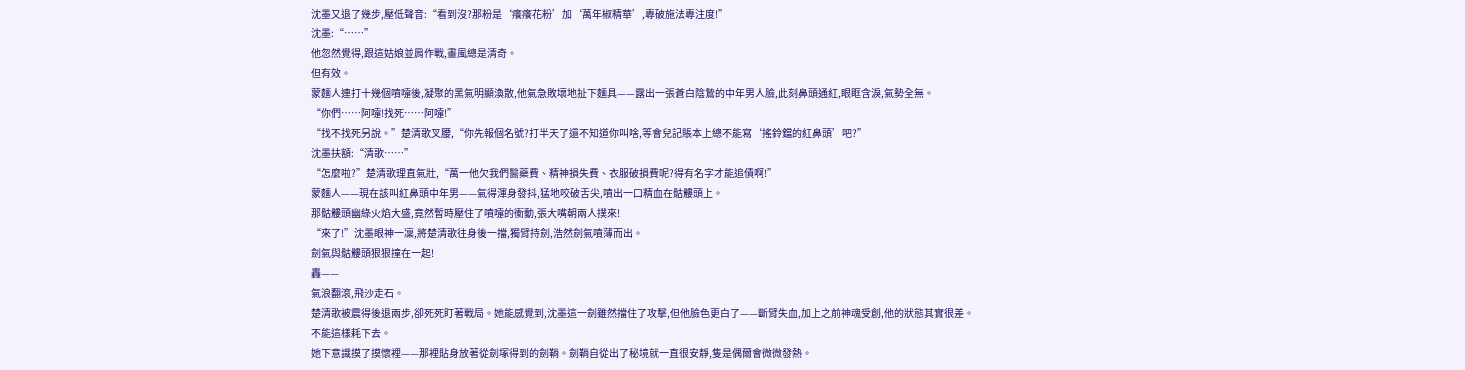沈墨又退了幾步,壓低聲音:“看到沒?那粉是‘癢癢花粉’加‘萬年椒精華’,專破施法專注度!”
沈墨:“……”
他忽然覺得,跟這姑娘並肩作戰,畫風總是清奇。
但有效。
蒙麵人連打十幾個噴嚏後,凝聚的黑氣明顯渙散,他氣急敗壞地扯下麵具——露出一張蒼白陰鷙的中年男人臉,此刻鼻頭通紅,眼眶含淚,氣勢全無。
“你們……阿嚏!找死……阿嚏!”
“找不找死另說。”楚清歌叉腰,“你先報個名號?打半天了還不知道你叫啥,等會兒記賬本上總不能寫‘搖鈴鐺的紅鼻頭’吧?”
沈墨扶額:“清歌……”
“怎麼啦?”楚清歌理直氣壯,“萬一他欠我們醫藥費、精神損失費、衣服破損費呢?得有名字才能追債啊!”
蒙麵人——現在該叫紅鼻頭中年男——氣得渾身發抖,猛地咬破舌尖,噴出一口精血在骷髏頭上。
那骷髏頭幽綠火焰大盛,竟然暫時壓住了噴嚏的衝動,張大嘴朝兩人撲來!
“來了!”沈墨眼神一凜,將楚清歌往身後一擋,獨臂持劍,浩然劍氣噴薄而出。
劍氣與骷髏頭狠狠撞在一起!
轟——
氣浪翻滾,飛沙走石。
楚清歌被震得後退兩步,卻死死盯著戰局。她能感覺到,沈墨這一劍雖然擋住了攻擊,但他臉色更白了——斷臂失血,加上之前神魂受創,他的狀態其實很差。
不能這樣耗下去。
她下意識摸了摸懷裡——那裡貼身放著從劍塚得到的劍鞘。劍鞘自從出了秘境就一直很安靜,隻是偶爾會微微發熱。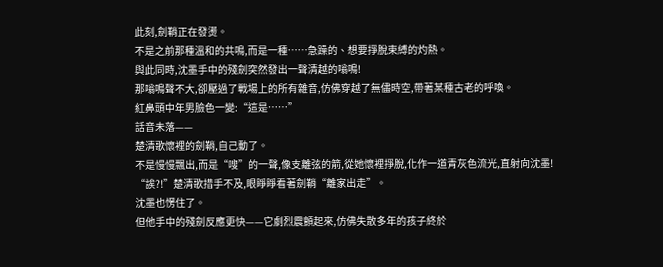此刻,劍鞘正在發燙。
不是之前那種溫和的共鳴,而是一種……急躁的、想要掙脫束縛的灼熱。
與此同時,沈墨手中的殘劍突然發出一聲清越的嗡鳴!
那嗡鳴聲不大,卻壓過了戰場上的所有雜音,仿佛穿越了無儘時空,帶著某種古老的呼喚。
紅鼻頭中年男臉色一變:“這是……”
話音未落——
楚清歌懷裡的劍鞘,自己動了。
不是慢慢飄出,而是“嗖”的一聲,像支離弦的箭,從她懷裡掙脫,化作一道青灰色流光,直射向沈墨!
“誒?!”楚清歌措手不及,眼睜睜看著劍鞘“離家出走”。
沈墨也愣住了。
但他手中的殘劍反應更快——它劇烈震顫起來,仿佛失散多年的孩子終於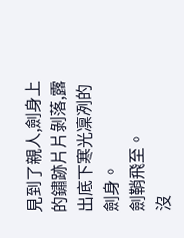見到了親人,劍身上的鏽跡片片剝落,露出底下寒光凜冽的劍身。
劍鞘飛至。
沒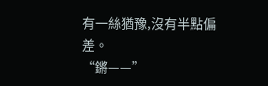有一絲猶豫,沒有半點偏差。
“鏘——”